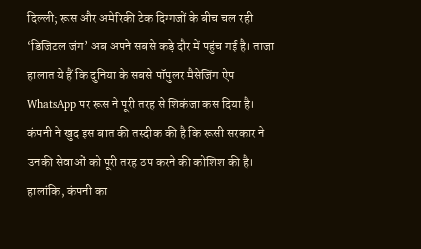दिल्ली; रूस और अमेरिकी टेक दिग्गजों के बीच चल रही ‘डिजिटल जंग’ अब अपने सबसे कड़े दौर में पहुंच गई है। ताजा हालात ये हैं कि दुनिया के सबसे पॉपुलर मैसेजिंग ऐप WhatsApp पर रूस ने पूरी तरह से शिकंजा कस दिया है। कंपनी ने खुद इस बात की तस्दीक की है कि रूसी सरकार ने उनकी सेवाओं को पूरी तरह ठप करने की कोशिश की है। हालांकि, कंपनी का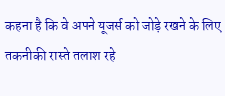कहना है कि वे अपने यूजर्स को जोड़े रखने के लिए तकनीकी रास्ते तलाश रहे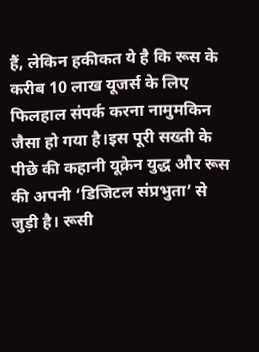हैं, लेकिन हकीकत ये है कि रूस के करीब 10 लाख यूजर्स के लिए फिलहाल संपर्क करना नामुमकिन जैसा हो गया है।इस पूरी सख्ती के पीछे की कहानी यूक्रेन युद्ध और रूस की अपनी ‘डिजिटल संप्रभुता’ से जुड़ी है। रूसी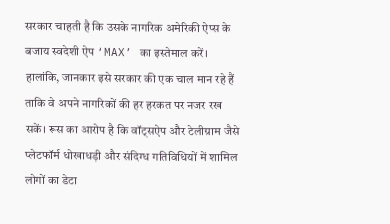सरकार चाहती है कि उसके नागरिक अमेरिकी ऐप्स के बजाय स्वदेशी ऐप ‘MAX’ का इस्तेमाल करें। हालांकि, जानकार इसे सरकार की एक चाल मान रहे हैं ताकि वे अपने नागरिकों की हर हरकत पर नजर रख सकें। रूस का आरोप है कि वॉट्सऐप और टेलीग्राम जैसे प्लेटफॉर्म धोखाधड़ी और संदिग्ध गतिविधियों में शामिल लोगों का डेटा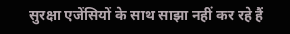सुरक्षा एजेंसियों के साथ साझा नहीं कर रहे हैं